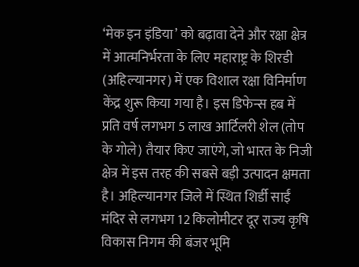‘मेक इन इंडिया’ को बढ़ावा देने और रक्षा क्षेत्र में आत्मनिर्भरता के लिए महाराष्ट्र के शिरडी (अहिल्यानगर) में एक विशाल रक्षा विनिर्माण केंद्र शुरू किया गया है। इस डिफेन्स हब में प्रति वर्ष लगभग 5 लाख आर्टिलरी शेल (तोप के गोले) तैयार किए जाएंगे, जो भारत के निजी क्षेत्र में इस तरह की सबसे बड़ी उत्पादन क्षमता है। अहिल्यानगर जिले में स्थित शिर्डी साईं मंदिर से लगभग 12 किलोमीटर दूर राज्य कृषि विकास निगम की बंजर भूमि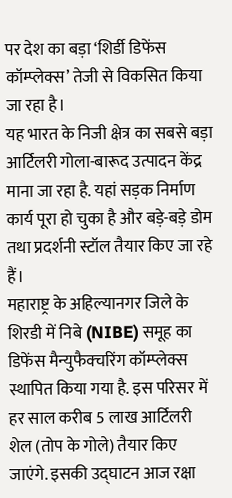पर देश का बड़ा ‘शिर्डी डिफेंस कॉम्प्लेक्स’ तेजी से विकसित किया जा रहा है।
यह भारत के निजी क्षेत्र का सबसे बड़ा आर्टिलरी गोला-बारूद उत्पादन केंद्र माना जा रहा है. यहां सड़क निर्माण कार्य पूरा हो चुका है और बड़े-बड़े डोम तथा प्रदर्शनी स्टॉल तैयार किए जा रहे हैं।
महाराष्ट्र के अहिल्यानगर जिले के शिरडी में निबे (NIBE) समूह का डिफेंस मैन्युफैक्चरिंग कॉम्प्लेक्स स्थापित किया गया है. इस परिसर में हर साल करीब 5 लाख आर्टिलरी शेल (तोप के गोले) तैयार किए जाएंगे. इसकी उद्घाटन आज रक्षा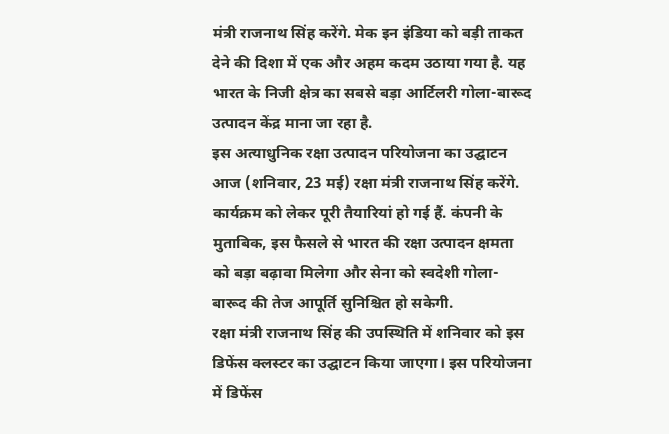मंत्री राजनाथ सिंह करेंगे. मेक इन इंडिया को बड़ी ताकत देने की दिशा में एक और अहम कदम उठाया गया है. यह भारत के निजी क्षेत्र का सबसे बड़ा आर्टिलरी गोला-बारूद उत्पादन केंद्र माना जा रहा है.
इस अत्याधुनिक रक्षा उत्पादन परियोजना का उद्घाटन आज (शनिवार, 23 मई) रक्षा मंत्री राजनाथ सिंह करेंगे. कार्यक्रम को लेकर पूरी तैयारियां हो गई हैं. कंपनी के मुताबिक, इस फैसले से भारत की रक्षा उत्पादन क्षमता को बड़ा बढ़ावा मिलेगा और सेना को स्वदेशी गोला-बारूद की तेज आपूर्ति सुनिश्चित हो सकेगी.
रक्षा मंत्री राजनाथ सिंह की उपस्थिति में शनिवार को इस डिफेंस क्लस्टर का उद्घाटन किया जाएगा। इस परियोजना में डिफेंस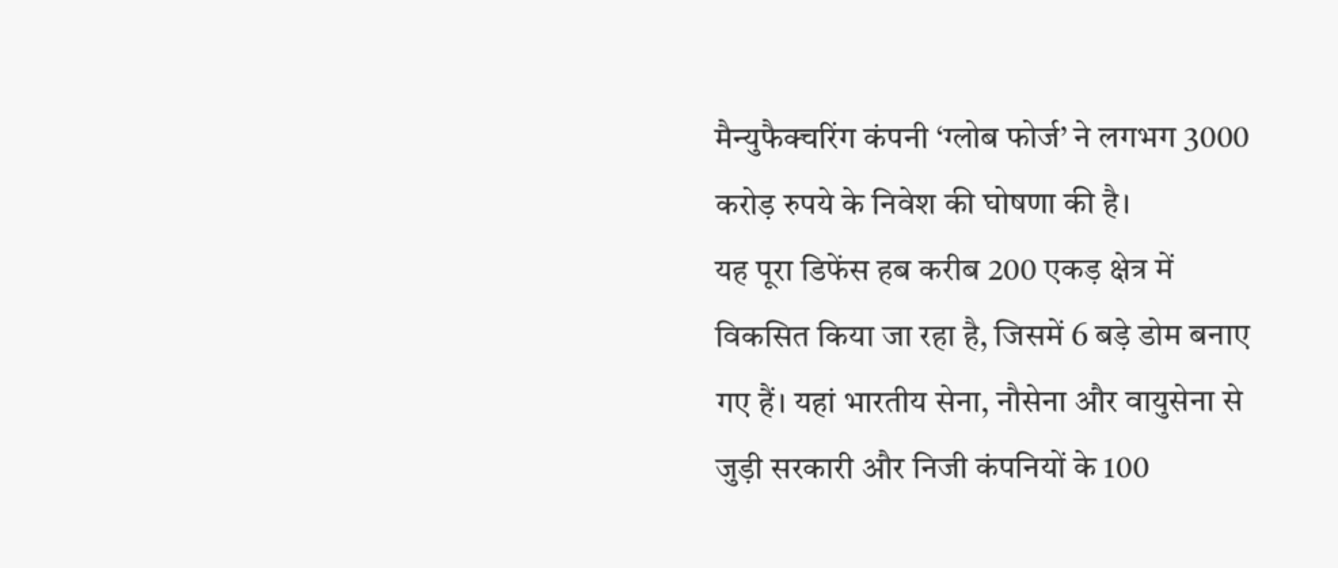मैन्युफैक्चरिंग कंपनी ‘ग्लोब फोर्ज’ ने लगभग 3000 करोड़ रुपये के निवेश की घोषणा की है।
यह पूरा डिफेंस हब करीब 200 एकड़ क्षेत्र में विकसित किया जा रहा है, जिसमें 6 बड़े डोम बनाए गए हैं। यहां भारतीय सेना, नौसेना और वायुसेना से जुड़ी सरकारी और निजी कंपनियों के 100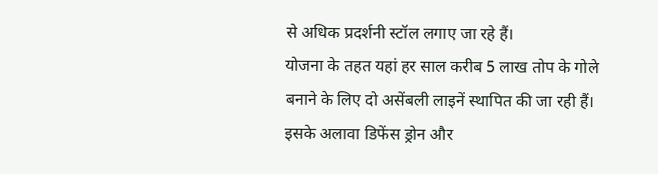से अधिक प्रदर्शनी स्टॉल लगाए जा रहे हैं।
योजना के तहत यहां हर साल करीब 5 लाख तोप के गोले बनाने के लिए दो असेंबली लाइनें स्थापित की जा रही हैं। इसके अलावा डिफेंस ड्रोन और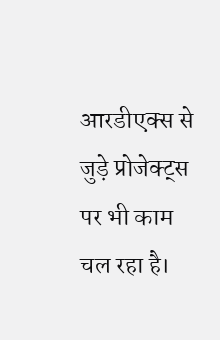आरडीएक्स से जुड़े प्रोजेक्ट्स पर भी काम चल रहा है।